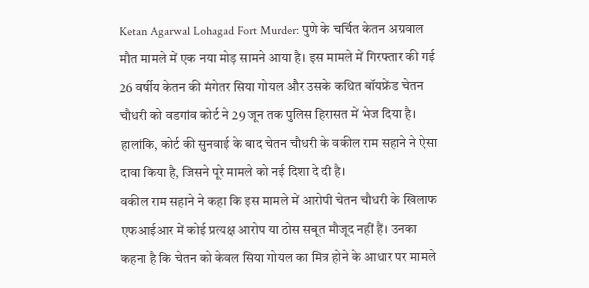Ketan Agarwal Lohagad Fort Murder: पुणे के चर्चित केतन अग्रवाल मौत मामले में एक नया मोड़ सामने आया है। इस मामले में गिरफ्तार की गई 26 वर्षीय केतन की मंगेतर सिया गोयल और उसके कथित बॉयफ्रेंड चेतन चौधरी को वडगांव कोर्ट ने 29 जून तक पुलिस हिरासत में भेज दिया है। हालांकि, कोर्ट की सुनवाई के बाद चेतन चौधरी के वकील राम सहाने ने ऐसा दावा किया है, जिसने पूरे मामले को नई दिशा दे दी है।
वकील राम सहाने ने कहा कि इस मामले में आरोपी चेतन चौधरी के खिलाफ एफआईआर में कोई प्रत्यक्ष आरोप या ठोस सबूत मौजूद नहीं हैं। उनका कहना है कि चेतन को केवल सिया गोयल का मित्र होने के आधार पर मामले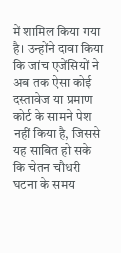में शामिल किया गया है। उन्होंने दावा किया कि जांच एजेंसियों ने अब तक ऐसा कोई दस्तावेज या प्रमाण कोर्ट के सामने पेश नहीं किया है, जिससे यह साबित हो सके कि चेतन चौधरी घटना के समय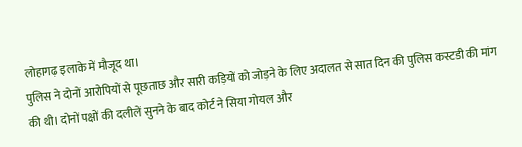लोहागढ़ इलाके में मौजूद था।
पुलिस ने दोनों आरोपियों से पूछताछ और सारी कड़ियों को जोड़ने के लिए अदालत से सात दिन की पुलिस कस्टडी की मांग की थी। दोनों पक्षों की दलीलें सुनने के बाद कोर्ट ने सिया गोयल और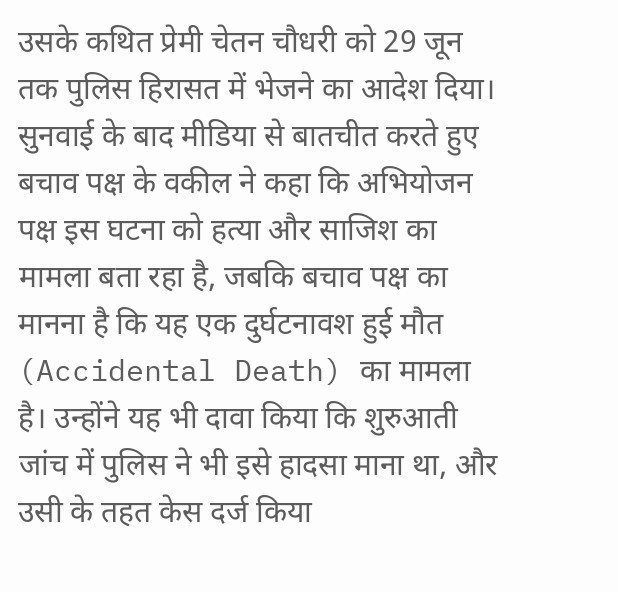उसके कथित प्रेमी चेतन चौधरी को 29 जून तक पुलिस हिरासत में भेजने का आदेश दिया।
सुनवाई के बाद मीडिया से बातचीत करते हुए बचाव पक्ष के वकील ने कहा कि अभियोजन पक्ष इस घटना को हत्या और साजिश का मामला बता रहा है, जबकि बचाव पक्ष का मानना है कि यह एक दुर्घटनावश हुई मौत (Accidental Death) का मामला है। उन्होंने यह भी दावा किया कि शुरुआती जांच में पुलिस ने भी इसे हादसा माना था, और उसी के तहत केस दर्ज किया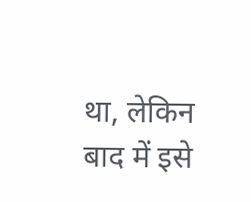था, लेकिन बाद में इसे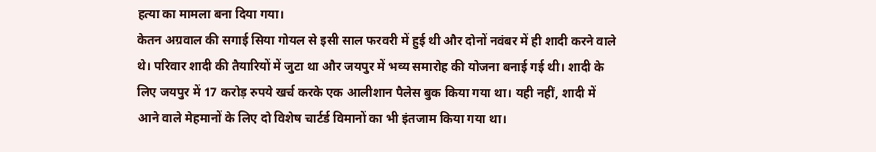हत्या का मामला बना दिया गया।
केतन अग्रवाल की सगाई सिया गोयल से इसी साल फरवरी में हुई थी और दोनों नवंबर में ही शादी करने वाले थे। परिवार शादी की तैयारियों में जुटा था और जयपुर में भव्य समारोह की योजना बनाई गई थी। शादी के लिए जयपुर में 17 करोड़ रुपये खर्च करके एक आलीशान पैलेस बुक किया गया था। यही नहीं, शादी में आने वाले मेहमानों के लिए दो विशेष चार्टर्ड विमानों का भी इंतजाम किया गया था।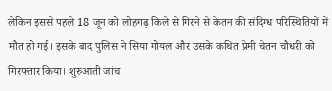लेकिन इससे पहले 18 जून को लोहगढ़ किले से गिरने से केतन की संदिग्ध परिस्थितियों में मौत हो गई। इसके बाद पुलिस ने सिया गोयल और उसके कथित प्रेमी चेतन चौधरी को गिरफ्तार किया। शुरुआती जांच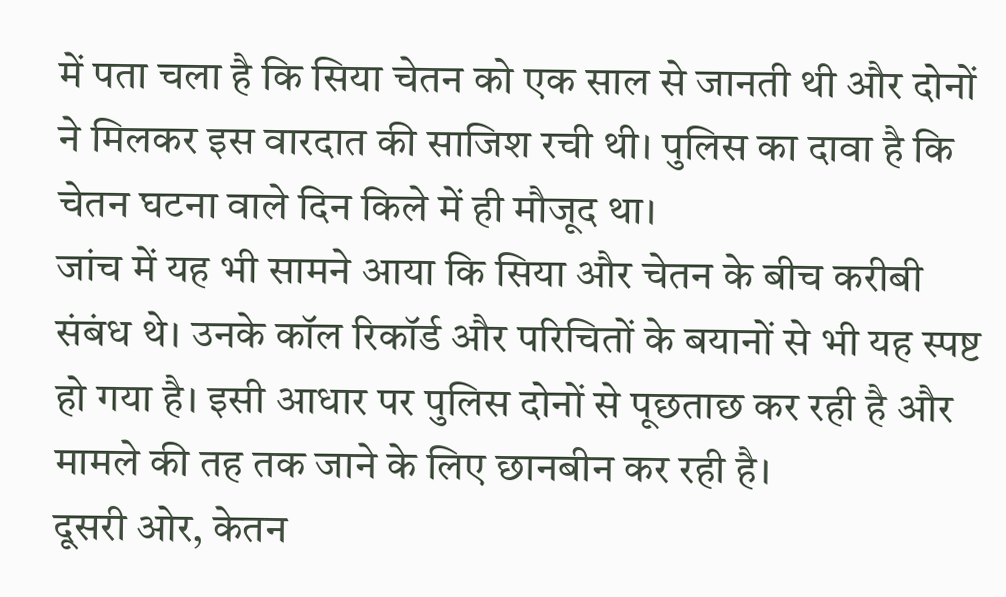में पता चला है कि सिया चेतन को एक साल से जानती थी और दोनों ने मिलकर इस वारदात की साजिश रची थी। पुलिस का दावा है कि चेतन घटना वाले दिन किले में ही मौजूद था।
जांच में यह भी सामने आया कि सिया और चेतन के बीच करीबी संबंध थे। उनके कॉल रिकॉर्ड और परिचितों के बयानों से भी यह स्पष्ट हो गया है। इसी आधार पर पुलिस दोनों से पूछताछ कर रही है और मामले की तह तक जाने के लिए छानबीन कर रही है।
दूसरी ओर, केतन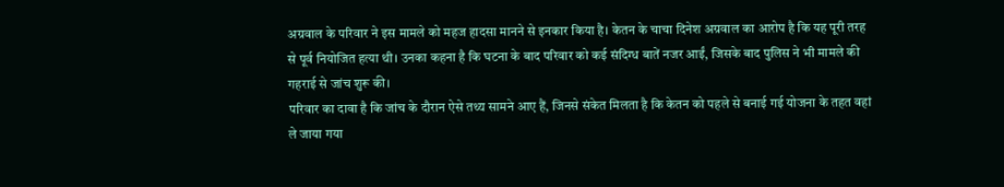अग्रवाल के परिवार ने इस मामले को महज हादसा मानने से इनकार किया है। केतन के चाचा दिनेश अग्रवाल का आरोप है कि यह पूरी तरह से पूर्व नियोजित हत्या थी। उनका कहना है कि घटना के बाद परिवार को कई संदिग्ध बातें नजर आईं, जिसके बाद पुलिस ने भी मामले की गहराई से जांच शुरू की।
परिवार का दावा है कि जांच के दौरान ऐसे तथ्य सामने आए हैं, जिनसे संकेत मिलता है कि केतन को पहले से बनाई गई योजना के तहत वहां ले जाया गया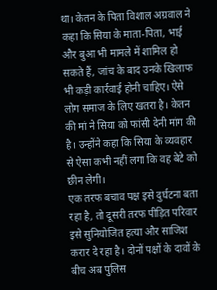था। केतन के पिता विशाल अग्रवाल ने कहा कि सिया के माता-पिता, भाई और बुआ भी मामले में शामिल हो सकते हैं, जांच के बाद उनके खिलाफ भी कड़ी कार्रवाई होनी चाहिए। ऐसे लोग समाज के लिए खतरा है। केतन की मां ने सिया को फांसी देनी मांग की है। उन्होंने कहा कि सिया के व्यवहार से ऐसा कभी नहीं लगा कि वह बेटे को छीन लेगी।
एक तरफ बचाव पक्ष इसे दुर्घटना बता रहा है, तो दूसरी तरफ पीड़ित परिवार इसे सुनियोजित हत्या और साजिश करार दे रहा है। दोनों पक्षों के दावों के बीच अब पुलिस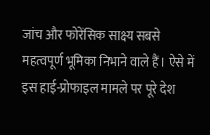जांच और फोरेंसिक साक्ष्य सबसे महत्वपूर्ण भूमिका निभाने वाले हैं। ऐसे में इस हाई-प्रोफाइल मामले पर पूरे देश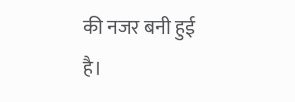की नजर बनी हुई है।